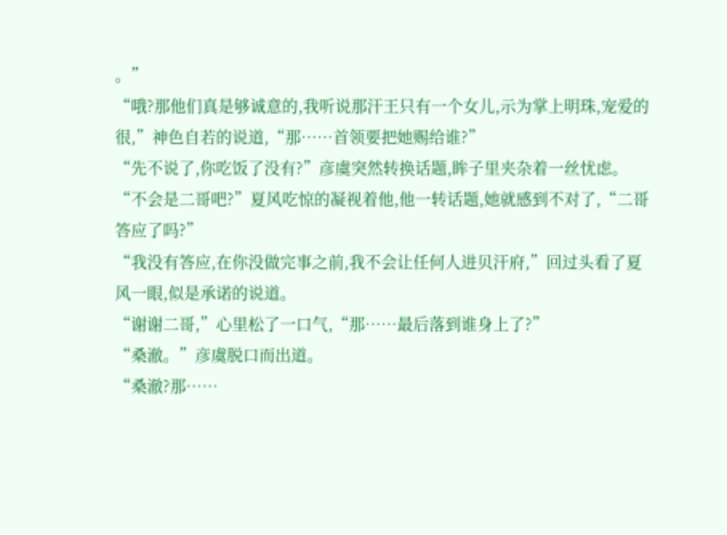。”
“哦?那他们真是够诚意的,我听说那汗王只有一个女儿,示为掌上明珠,宠爱的很,”神色自若的说道,“那……首领要把她赐给谁?”
“先不说了,你吃饭了没有?”彦虞突然转换话题,眸子里夹杂着一丝忧虑。
“不会是二哥吧?”夏风吃惊的凝视着他,他一转话题,她就感到不对了,“二哥答应了吗?”
“我没有答应,在你没做完事之前,我不会让任何人进贝汗府,”回过头看了夏风一眼,似是承诺的说道。
“谢谢二哥,”心里松了一口气,“那……最后落到谁身上了?”
“桑澈。”彦虞脱口而出道。
“桑澈?那……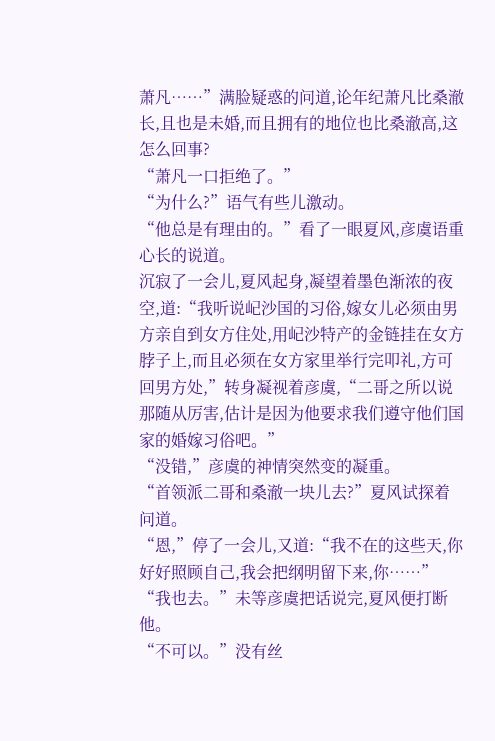萧凡……”满脸疑惑的问道,论年纪萧凡比桑澈长,且也是未婚,而且拥有的地位也比桑澈高,这怎么回事?
“萧凡一口拒绝了。”
“为什么?”语气有些儿激动。
“他总是有理由的。”看了一眼夏风,彦虞语重心长的说道。
沉寂了一会儿,夏风起身,凝望着墨色渐浓的夜空,道:“我听说屺沙国的习俗,嫁女儿必须由男方亲自到女方住处,用屺沙特产的金链挂在女方脖子上,而且必须在女方家里举行完叩礼,方可回男方处,”转身凝视着彦虞,“二哥之所以说那随从厉害,估计是因为他要求我们遵守他们国家的婚嫁习俗吧。”
“没错,”彦虞的神情突然变的凝重。
“首领派二哥和桑澈一块儿去?”夏风试探着问道。
“恩,”停了一会儿,又道:“我不在的这些天,你好好照顾自己,我会把纲明留下来,你……”
“我也去。”未等彦虞把话说完,夏风便打断他。
“不可以。”没有丝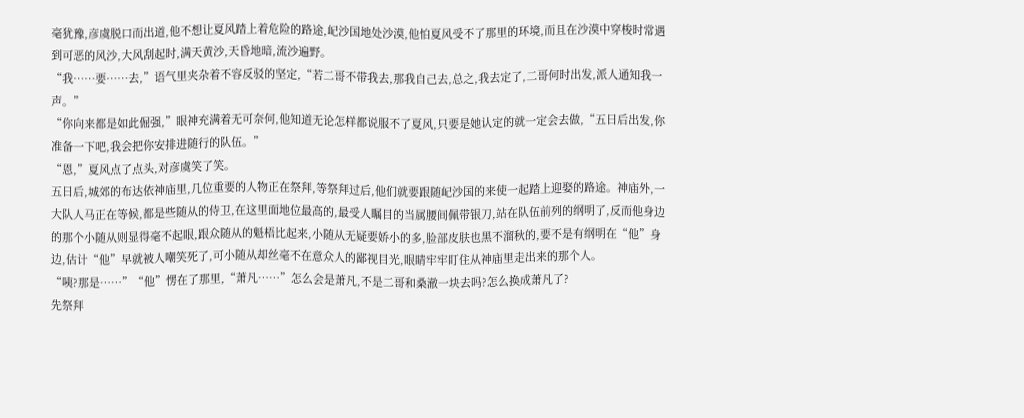毫犹豫,彦虞脱口而出道,他不想让夏风踏上着危险的路途,屺沙国地处沙漠,他怕夏风受不了那里的环境,而且在沙漠中穿梭时常遇到可恶的风沙,大风刮起时,满天黄沙,天昏地暗,流沙遍野。
“我……要……去,”语气里夹杂着不容反驳的坚定,“若二哥不带我去,那我自己去,总之,我去定了,二哥何时出发,派人通知我一声。”
“你向来都是如此倔强,”眼神充满着无可奈何,他知道无论怎样都说服不了夏风,只要是她认定的就一定会去做,“五日后出发,你准备一下吧,我会把你安排进随行的队伍。”
“恩,”夏风点了点头,对彦虞笑了笑。
五日后,城郊的布达依神庙里,几位重要的人物正在祭拜,等祭拜过后,他们就要跟随屺沙国的来使一起踏上迎娶的路途。神庙外,一大队人马正在等候,都是些随从的侍卫,在这里面地位最高的,最受人瞩目的当属腰间佩带银刀,站在队伍前列的纲明了,反而他身边的那个小随从则显得毫不起眼,跟众随从的魁梧比起来,小随从无疑要娇小的多,脸部皮肤也黑不溜秋的,要不是有纲明在“他”身边,估计“他”早就被人嘲笑死了,可小随从却丝毫不在意众人的鄙视目光,眼睛牢牢盯住从神庙里走出来的那个人。
“咦?那是……”“他”愣在了那里,“萧凡……”怎么会是萧凡,不是二哥和桑澈一块去吗?怎么换成萧凡了?
先祭拜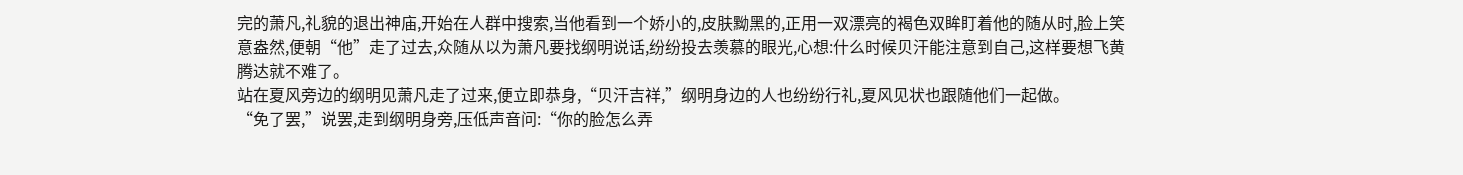完的萧凡,礼貌的退出神庙,开始在人群中搜索,当他看到一个娇小的,皮肤黝黑的,正用一双漂亮的褐色双眸盯着他的随从时,脸上笑意盎然,便朝“他”走了过去,众随从以为萧凡要找纲明说话,纷纷投去羡慕的眼光,心想:什么时候贝汗能注意到自己,这样要想飞黄腾达就不难了。
站在夏风旁边的纲明见萧凡走了过来,便立即恭身,“贝汗吉祥,”纲明身边的人也纷纷行礼,夏风见状也跟随他们一起做。
“免了罢,”说罢,走到纲明身旁,压低声音问:“你的脸怎么弄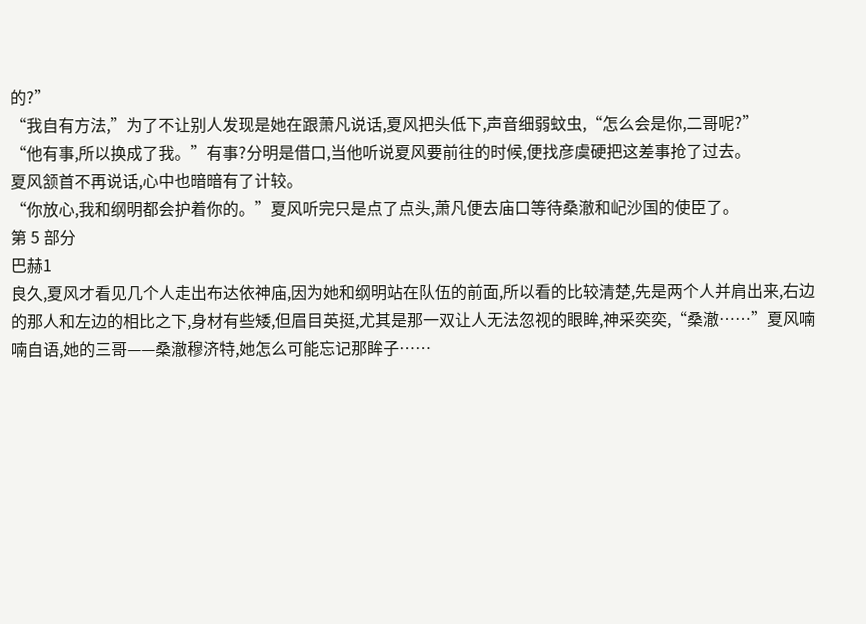的?”
“我自有方法,”为了不让别人发现是她在跟萧凡说话,夏风把头低下,声音细弱蚊虫,“怎么会是你,二哥呢?”
“他有事,所以换成了我。”有事?分明是借口,当他听说夏风要前往的时候,便找彦虞硬把这差事抢了过去。
夏风颔首不再说话,心中也暗暗有了计较。
“你放心,我和纲明都会护着你的。”夏风听完只是点了点头,萧凡便去庙口等待桑澈和屺沙国的使臣了。
第 5 部分
巴赫1
良久,夏风才看见几个人走出布达依神庙,因为她和纲明站在队伍的前面,所以看的比较清楚,先是两个人并肩出来,右边的那人和左边的相比之下,身材有些矮,但眉目英挺,尤其是那一双让人无法忽视的眼眸,神采奕奕,“桑澈……”夏风喃喃自语,她的三哥——桑澈穆济特,她怎么可能忘记那眸子……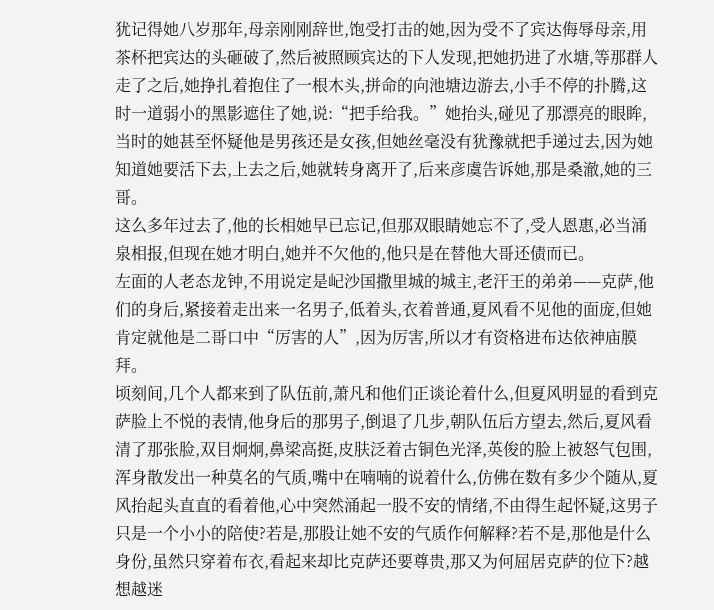犹记得她八岁那年,母亲刚刚辞世,饱受打击的她,因为受不了宾达侮辱母亲,用茶杯把宾达的头砸破了,然后被照顾宾达的下人发现,把她扔进了水塘,等那群人走了之后,她挣扎着抱住了一根木头,拼命的向池塘边游去,小手不停的扑腾,这时一道弱小的黑影遮住了她,说:“把手给我。”她抬头,碰见了那漂亮的眼眸,当时的她甚至怀疑他是男孩还是女孩,但她丝毫没有犹豫就把手递过去,因为她知道她要活下去,上去之后,她就转身离开了,后来彦虞告诉她,那是桑澈,她的三哥。
这么多年过去了,他的长相她早已忘记,但那双眼睛她忘不了,受人恩惠,必当涌泉相报,但现在她才明白,她并不欠他的,他只是在替他大哥还债而已。
左面的人老态龙钟,不用说定是屺沙国撒里城的城主,老汗王的弟弟——克萨,他们的身后,紧接着走出来一名男子,低着头,衣着普通,夏风看不见他的面庞,但她肯定就他是二哥口中“厉害的人”,因为厉害,所以才有资格进布达依神庙膜拜。
顷刻间,几个人都来到了队伍前,萧凡和他们正谈论着什么,但夏风明显的看到克萨脸上不悦的表情,他身后的那男子,倒退了几步,朝队伍后方望去,然后,夏风看清了那张脸,双目炯炯,鼻梁高挺,皮肤泛着古铜色光泽,英俊的脸上被怒气包围,浑身散发出一种莫名的气质,嘴中在喃喃的说着什么,仿佛在数有多少个随从,夏风抬起头直直的看着他,心中突然涌起一股不安的情绪,不由得生起怀疑,这男子只是一个小小的陪使?若是,那股让她不安的气质作何解释?若不是,那他是什么身份,虽然只穿着布衣,看起来却比克萨还要尊贵,那又为何屈居克萨的位下?越想越迷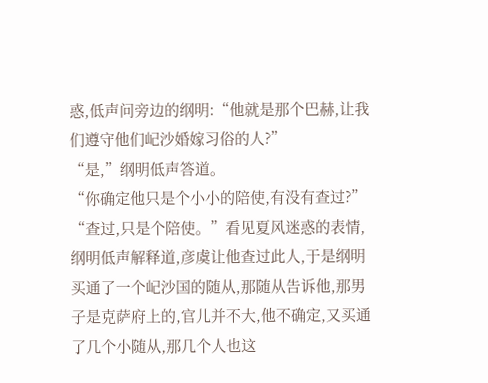惑,低声问旁边的纲明:“他就是那个巴赫,让我们遵守他们屺沙婚嫁习俗的人?”
“是,”纲明低声答道。
“你确定他只是个小小的陪使,有没有查过?”
“查过,只是个陪使。”看见夏风迷惑的表情,纲明低声解释道,彦虞让他查过此人,于是纲明买通了一个屺沙国的随从,那随从告诉他,那男子是克萨府上的,官儿并不大,他不确定,又买通了几个小随从,那几个人也这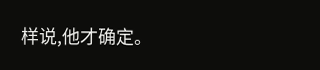样说,他才确定。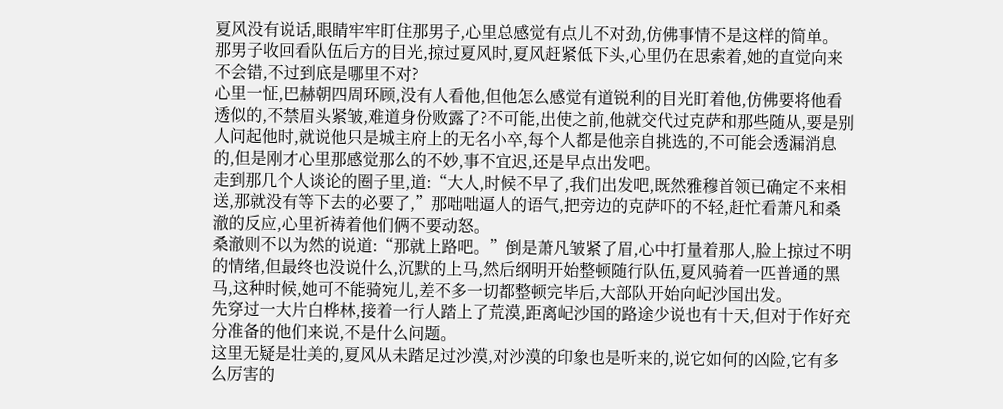夏风没有说话,眼睛牢牢盯住那男子,心里总感觉有点儿不对劲,仿佛事情不是这样的简单。
那男子收回看队伍后方的目光,掠过夏风时,夏风赶紧低下头,心里仍在思索着,她的直觉向来不会错,不过到底是哪里不对?
心里一怔,巴赫朝四周环顾,没有人看他,但他怎么感觉有道锐利的目光盯着他,仿佛要将他看透似的,不禁眉头紧皱,难道身份败露了?不可能,出使之前,他就交代过克萨和那些随从,要是别人问起他时,就说他只是城主府上的无名小卒,每个人都是他亲自挑选的,不可能会透漏消息的,但是刚才心里那感觉那么的不妙,事不宜迟,还是早点出发吧。
走到那几个人谈论的圈子里,道:“大人,时候不早了,我们出发吧,既然雅穆首领已确定不来相送,那就没有等下去的必要了,”那咄咄逼人的语气,把旁边的克萨吓的不轻,赶忙看萧凡和桑澈的反应,心里祈祷着他们俩不要动怒。
桑澈则不以为然的说道:“那就上路吧。”倒是萧凡皱紧了眉,心中打量着那人,脸上掠过不明的情绪,但最终也没说什么,沉默的上马,然后纲明开始整顿随行队伍,夏风骑着一匹普通的黑马,这种时候,她可不能骑宛儿,差不多一切都整顿完毕后,大部队开始向屺沙国出发。
先穿过一大片白桦林,接着一行人踏上了荒漠,距离屺沙国的路途少说也有十天,但对于作好充分准备的他们来说,不是什么问题。
这里无疑是壮美的,夏风从未踏足过沙漠,对沙漠的印象也是听来的,说它如何的凶险,它有多么厉害的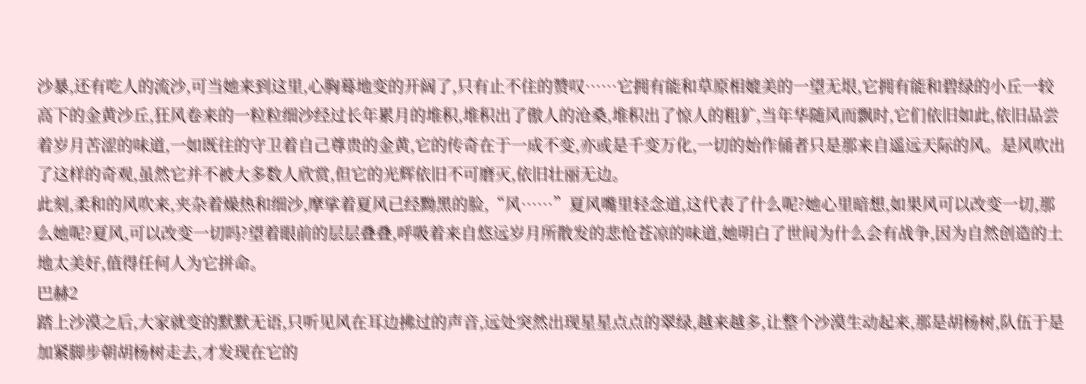沙暴,还有吃人的流沙,可当她来到这里,心胸蓦地变的开阔了,只有止不住的赞叹……它拥有能和草原相媲美的一望无垠,它拥有能和碧绿的小丘一较高下的金黄沙丘,狂风卷来的一粒粒细沙经过长年累月的堆积,堆积出了傲人的沧桑,堆积出了惊人的粗犷,当年华随风而飘时,它们依旧如此,依旧品尝着岁月苦涩的味道,一如既往的守卫着自己尊贵的金黄,它的传奇在于一成不变,亦或是千变万化,一切的始作俑者只是那来自遥远天际的风。是风吹出了这样的奇观,虽然它并不被大多数人欣赏,但它的光辉依旧不可磨灭,依旧壮丽无边。
此刻,柔和的风吹来,夹杂着燥热和细沙,摩挲着夏风已经黝黑的脸,“风……”夏风嘴里轻念道,这代表了什么呢?她心里暗想,如果风可以改变一切,那么她呢?夏风,可以改变一切吗?望着眼前的层层叠叠,呼吸着来自悠远岁月所散发的悲怆苍凉的味道,她明白了世间为什么会有战争,因为自然创造的土地太美好,值得任何人为它拼命。
巴赫2
踏上沙漠之后,大家就变的默默无语,只听见风在耳边拂过的声音,远处突然出现星星点点的翠绿,越来越多,让整个沙漠生动起来,那是胡杨树,队伍于是加紧脚步朝胡杨树走去,才发现在它的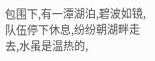包围下,有一潭湖泊,碧波如镜,队伍停下休息,纷纷朝湖畔走去,水虽是温热的,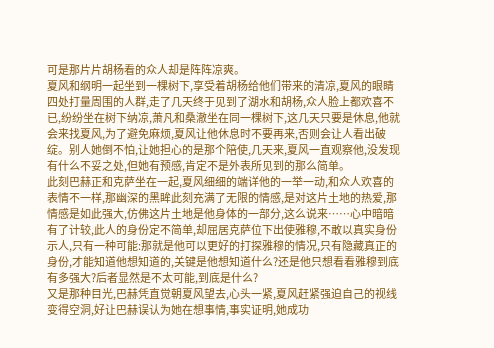可是那片片胡杨看的众人却是阵阵凉爽。
夏风和纲明一起坐到一棵树下,享受着胡杨给他们带来的清凉,夏风的眼睛四处打量周围的人群,走了几天终于见到了湖水和胡杨,众人脸上都欢喜不已,纷纷坐在树下纳凉,萧凡和桑澈坐在同一棵树下,这几天只要是休息,他就会来找夏风,为了避免麻烦,夏风让他休息时不要再来,否则会让人看出破绽。别人她倒不怕,让她担心的是那个陪使,几天来,夏风一直观察他,没发现有什么不妥之处,但她有预感,肯定不是外表所见到的那么简单。
此刻巴赫正和克萨坐在一起,夏风细细的端详他的一举一动,和众人欢喜的表情不一样,那幽深的黑眸此刻充满了无限的情感,是对这片土地的热爱,那情感是如此强大,仿佛这片土地是他身体的一部分,这么说来……心中暗暗有了计较,此人的身份定不简单,却屈居克萨位下出使雅穆,不敢以真实身份示人,只有一种可能:那就是他可以更好的打探雅穆的情况,只有隐藏真正的身份,才能知道他想知道的,关键是他想知道什么?还是他只想看看雅穆到底有多强大?后者显然是不太可能,到底是什么?
又是那种目光,巴赫凭直觉朝夏风望去,心头一紧,夏风赶紧强迫自己的视线变得空洞,好让巴赫误认为她在想事情,事实证明,她成功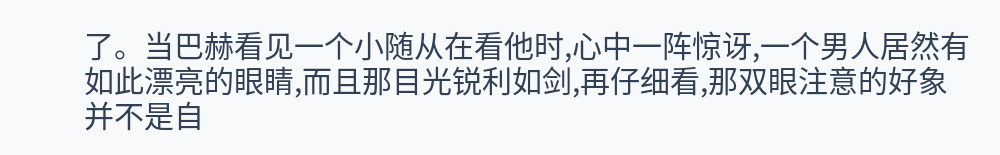了。当巴赫看见一个小随从在看他时,心中一阵惊讶,一个男人居然有如此漂亮的眼睛,而且那目光锐利如剑,再仔细看,那双眼注意的好象并不是自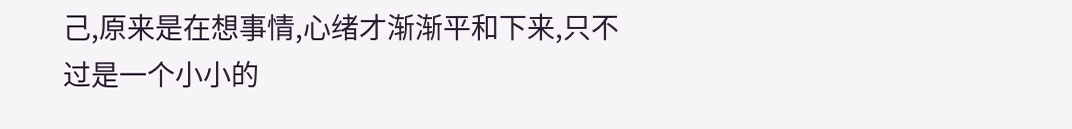己,原来是在想事情,心绪才渐渐平和下来,只不过是一个小小的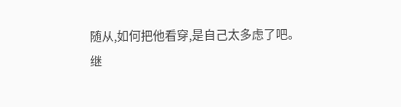随从,如何把他看穿,是自己太多虑了吧。
继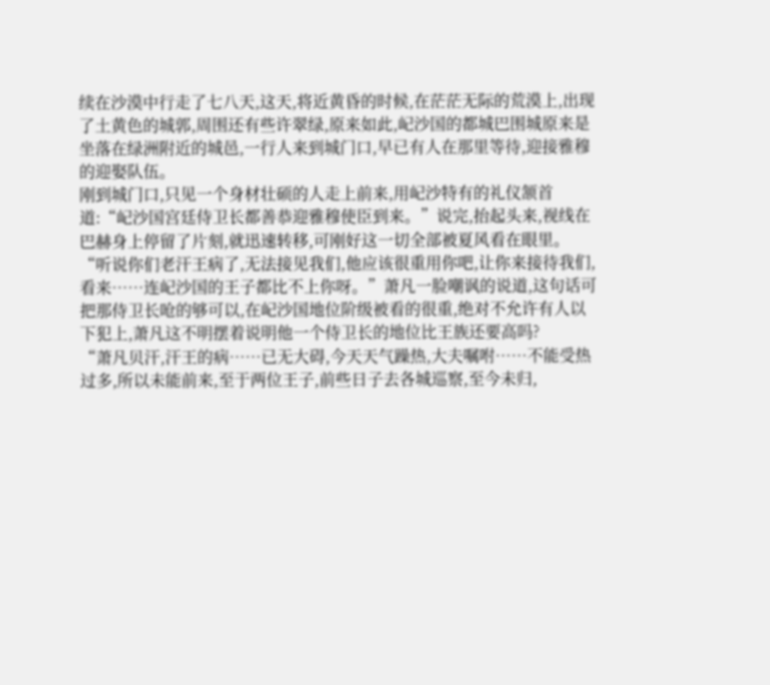续在沙漠中行走了七八天,这天,将近黄昏的时候,在茫茫无际的荒漠上,出现了土黄色的城郭,周围还有些许翠绿,原来如此,屺沙国的都城巴围城原来是坐落在绿洲附近的城邑,一行人来到城门口,早已有人在那里等待,迎接雅穆的迎娶队伍。
刚到城门口,只见一个身材壮硕的人走上前来,用屺沙特有的礼仪颔首道:“屺沙国宫廷侍卫长都善恭迎雅穆使臣到来。”说完,抬起头来,视线在巴赫身上停留了片刻,就迅速转移,可刚好这一切全部被夏风看在眼里。
“听说你们老汗王病了,无法接见我们,他应该很重用你吧,让你来接待我们,看来……连屺沙国的王子都比不上你呀。”萧凡一脸嘲讽的说道,这句话可把那侍卫长呛的够可以,在屺沙国地位阶级被看的很重,绝对不允许有人以下犯上,萧凡这不明摆着说明他一个侍卫长的地位比王族还要高吗?
“萧凡贝汗,汗王的病……已无大碍,今天天气躁热,大夫嘱咐……不能受热过多,所以未能前来,至于两位王子,前些日子去各城巡察,至今未归,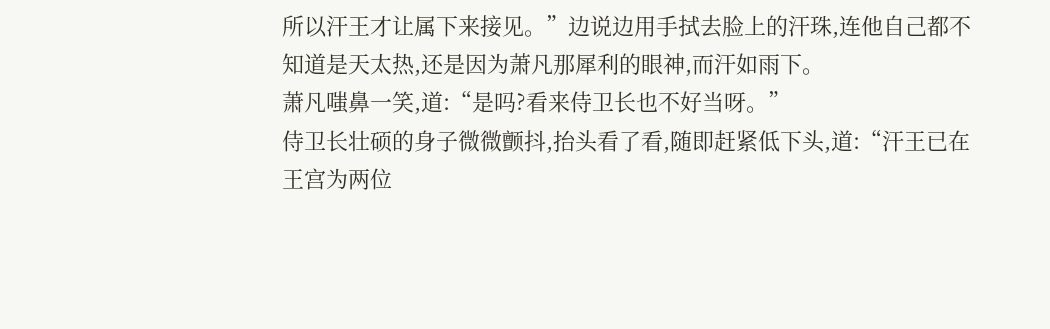所以汗王才让属下来接见。”边说边用手拭去脸上的汗珠,连他自己都不知道是天太热,还是因为萧凡那犀利的眼神,而汗如雨下。
萧凡嗤鼻一笑,道:“是吗?看来侍卫长也不好当呀。”
侍卫长壮硕的身子微微颤抖,抬头看了看,随即赶紧低下头,道:“汗王已在王宫为两位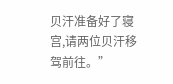贝汗准备好了寝宫,请两位贝汗移驾前往。”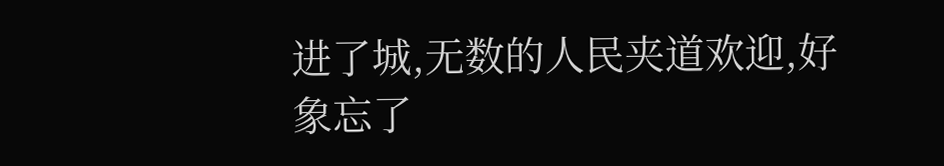进了城,无数的人民夹道欢迎,好象忘了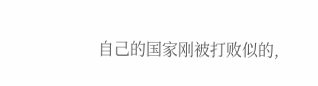自己的国家刚被打败似的,